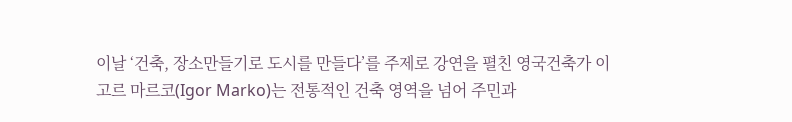이날 ‘건축, 장소만들기로 도시를 만들다’를 주제로 강연을 펼친 영국건축가 이고르 마르코(Igor Marko)는 전통적인 건축 영역을 넘어 주민과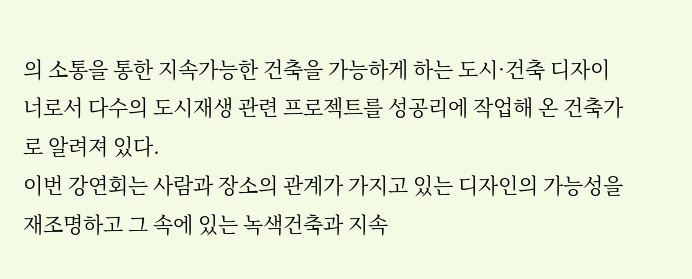의 소통을 통한 지속가능한 건축을 가능하게 하는 도시·건축 디자이너로서 다수의 도시재생 관련 프로젝트를 성공리에 작업해 온 건축가로 알려져 있다.
이번 강연회는 사람과 장소의 관계가 가지고 있는 디자인의 가능성을 재조명하고 그 속에 있는 녹색건축과 지속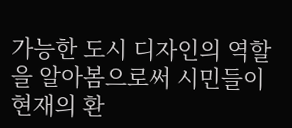가능한 도시 디자인의 역할을 알아봄으로써 시민들이 현재의 환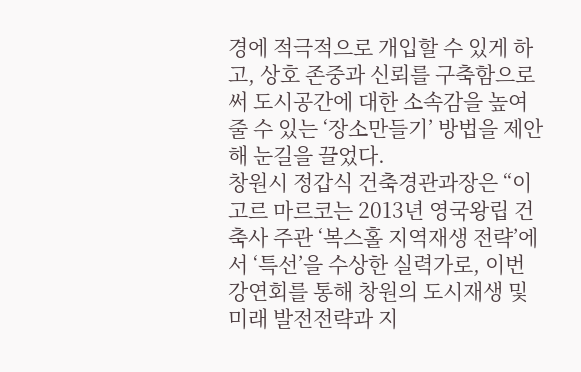경에 적극적으로 개입할 수 있게 하고, 상호 존중과 신뢰를 구축함으로써 도시공간에 대한 소속감을 높여줄 수 있는 ‘장소만들기’ 방법을 제안해 눈길을 끌었다.
창원시 정갑식 건축경관과장은 “이고르 마르코는 2013년 영국왕립 건축사 주관 ‘복스홀 지역재생 전략’에서 ‘특선’을 수상한 실력가로, 이번 강연회를 통해 창원의 도시재생 및 미래 발전전략과 지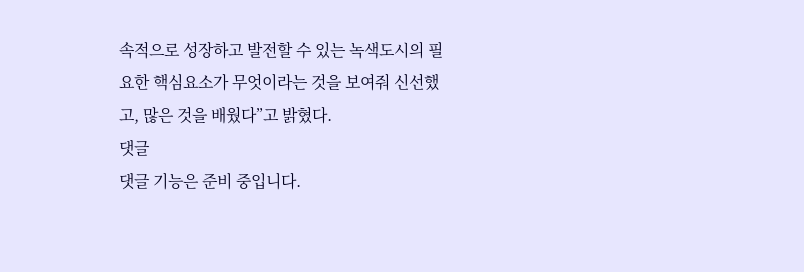속적으로 성장하고 발전할 수 있는 녹색도시의 필요한 핵심요소가 무엇이라는 것을 보여줘 신선했고, 많은 것을 배웠다”고 밝혔다.
댓글
댓글 기능은 준비 중입니다.